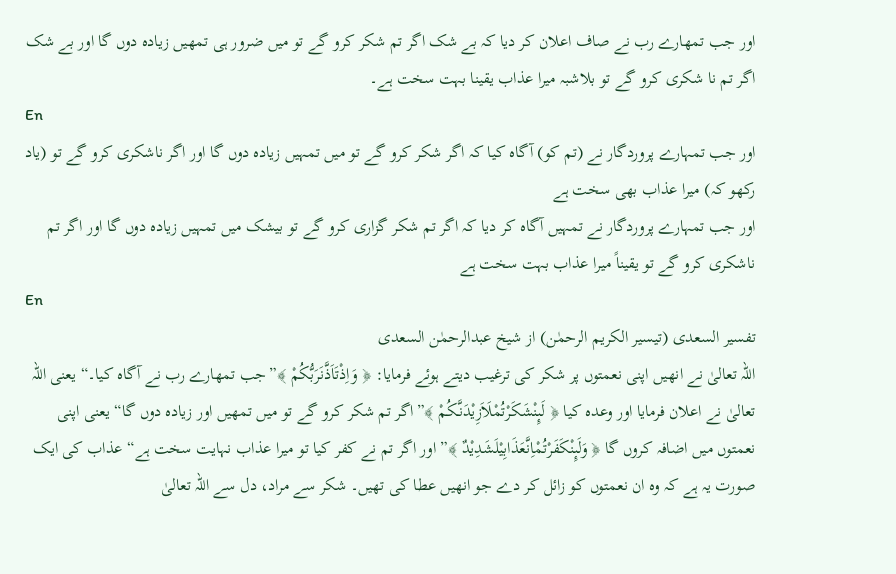اور جب تمھارے رب نے صاف اعلان کر دیا کہ بے شک اگر تم شکر کرو گے تو میں ضرور ہی تمھیں زیادہ دوں گا اور بے شک اگر تم نا شکری کرو گے تو بلاشبہ میرا عذاب یقینا بہت سخت ہے۔
En
اور جب تمہارے پروردگار نے (تم کو) آگاہ کیا کہ اگر شکر کرو گے تو میں تمہیں زیادہ دوں گا اور اگر ناشکری کرو گے تو (یاد رکھو کہ) میرا عذاب بھی سخت ہے
اور جب تمہارے پروردگار نے تمہیں آگاه کر دیا کہ اگر تم شکر گزاری کرو گے تو بیشک میں تمہیں زیاده دوں گا اور اگر تم ناشکری کرو گے تو یقیناً میرا عذاب بہت سخت ہے
En
تفسیر السعدی (تیسیر الکریم الرحمٰن) از شیخ عبدالرحمٰن السعدی
اللہ تعالیٰ نے انھیں اپنی نعمتوں پر شکر کی ترغیب دیتے ہوئے فرمایا: ﴿ وَاِذْتَاَذَّنَرَبُّكُمْ ﴾”جب تمھارے رب نے آگاہ کیا۔“ یعنی اللہ تعالیٰ نے اعلان فرمایا اور وعدہ کیا ﴿ لَىِٕنْشَكَرْتُمْلَاَزِیْدَنَّـكُمْ ﴾”اگر تم شکر کرو گے تو میں تمھیں اور زیادہ دوں گا“ یعنی اپنی نعمتوں میں اضافہ کروں گا ﴿ وَلَىِٕنْكَفَرْتُمْاِنَّعَذَابِیْلَشَدِیْدٌ ﴾”اور اگر تم نے کفر کیا تو میرا عذاب نہایت سخت ہے“ عذاب کی ایک صورت یہ ہے کہ وہ ان نعمتوں کو زائل کر دے جو انھیں عطا کی تھیں۔ شکر سے مراد، دل سے اللہ تعالیٰ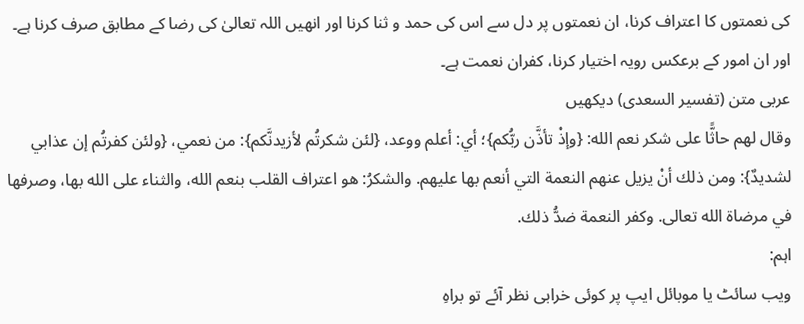کی نعمتوں کا اعتراف کرنا، ان نعمتوں پر دل سے اس کی حمد و ثنا کرنا اور انھیں اللہ تعالیٰ کی رضا کے مطابق صرف کرنا ہے۔ اور ان امور کے برعکس رویہ اختیار کرنا، کفران نعمت ہے۔
عربی متن (تفسیر السعدی) دیکھیں
وقال لهم حاثًّا على شكر نعم الله: {وإذْ تأذَّن ربُّكم}؛ أي: أعلم ووعد، {لئن شكرتُم لأزيدنَّكم}: من نعمي، {ولئن كفرتُم إن عذابي لشديدٌ}: ومن ذلك أنْ يزيل عنهم النعمة التي أنعم بها عليهم. والشكرُ: هو اعتراف القلب بنعم الله، والثناء على الله بها، وصرفها في مرضاة الله تعالى. وكفر النعمة ضدُّ ذلك.
اہم:
ویب سائٹ یا موبائل ایپ پر کوئی خرابی نظر آئے تو براہِ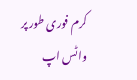کرم فوری طور پر
واٹس اپ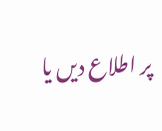پر اطلاع دیں یا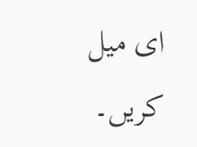ای میل کریں۔